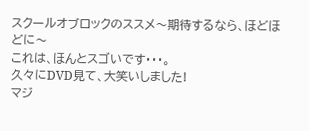スクールオブロックのススメ〜期待するなら、ほどほどに〜
これは、ほんとスゴいです・・・。
久々にDVD見て、大笑いしました!
マジ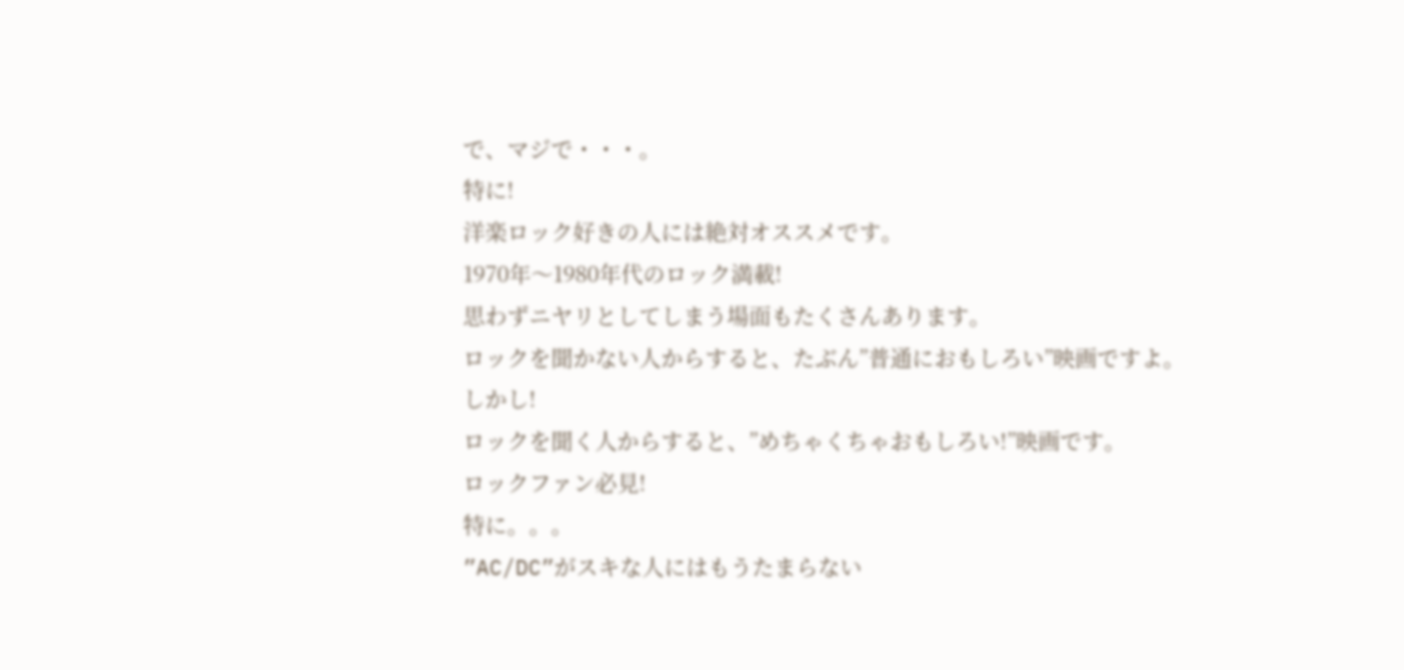で、マジで・・・。
特に!
洋楽ロック好きの人には絶対オススメです。
1970年〜1980年代のロック満載!
思わずニヤリとしてしまう場面もたくさんあります。
ロックを聞かない人からすると、たぶん”普通におもしろい”映画ですよ。
しかし!
ロックを聞く人からすると、”めちゃくちゃおもしろい!”映画です。
ロックファン必見!
特に。。。
”AC/DC”がスキな人にはもうたまらない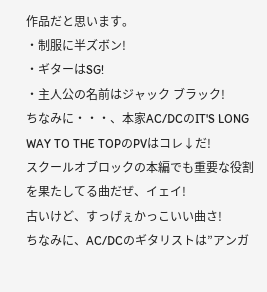作品だと思います。
・制服に半ズボン!
・ギターはSG!
・主人公の名前はジャック ブラック!
ちなみに・・・、本家AC/DCのIT'S LONG WAY TO THE TOPのPVはコレ↓だ!
スクールオブロックの本編でも重要な役割を果たしてる曲だぜ、イェイ!
古いけど、すっげぇかっこいい曲さ!
ちなみに、AC/DCのギタリストは”アンガ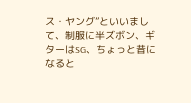ス・ヤング”といいまして、制服に半ズボン、ギターはSG、ちょっと昔になると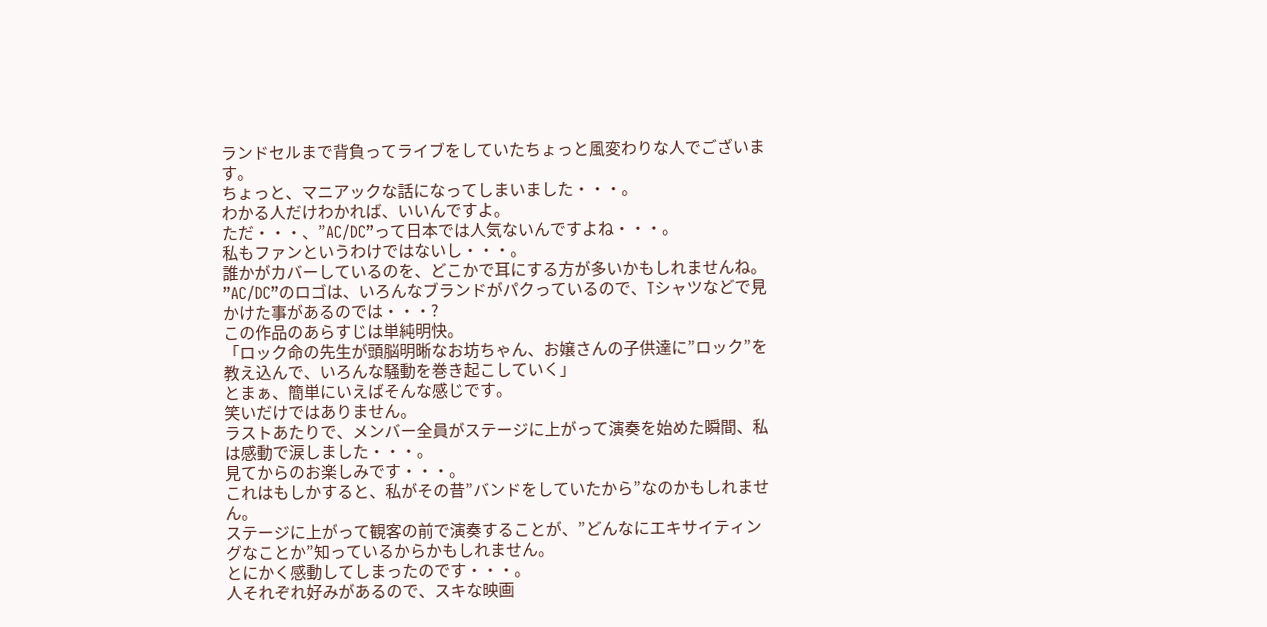ランドセルまで背負ってライブをしていたちょっと風変わりな人でございます。
ちょっと、マニアックな話になってしまいました・・・。
わかる人だけわかれば、いいんですよ。
ただ・・・、”AC/DC”って日本では人気ないんですよね・・・。
私もファンというわけではないし・・・。
誰かがカバーしているのを、どこかで耳にする方が多いかもしれませんね。
”AC/DC”のロゴは、いろんなブランドがパクっているので、Tシャツなどで見かけた事があるのでは・・・?
この作品のあらすじは単純明快。
「ロック命の先生が頭脳明晰なお坊ちゃん、お嬢さんの子供達に”ロック”を教え込んで、いろんな騒動を巻き起こしていく」
とまぁ、簡単にいえばそんな感じです。
笑いだけではありません。
ラストあたりで、メンバー全員がステージに上がって演奏を始めた瞬間、私は感動で涙しました・・・。
見てからのお楽しみです・・・。
これはもしかすると、私がその昔”バンドをしていたから”なのかもしれません。
ステージに上がって観客の前で演奏することが、”どんなにエキサイティングなことか”知っているからかもしれません。
とにかく感動してしまったのです・・・。
人それぞれ好みがあるので、スキな映画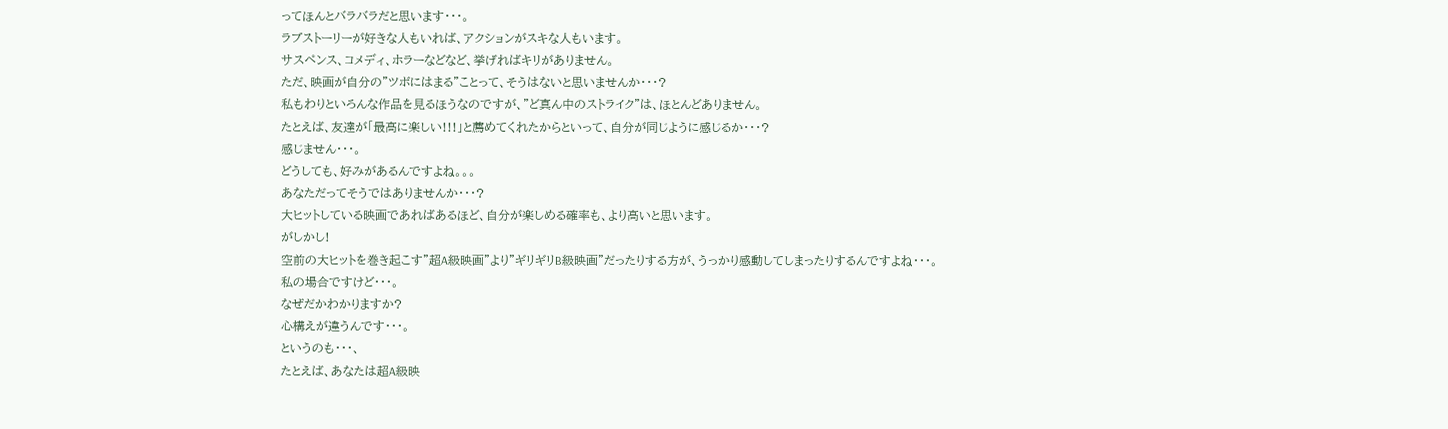ってほんとバラバラだと思います・・・。
ラブストーリーが好きな人もいれば、アクションがスキな人もいます。
サスペンス、コメディ、ホラーなどなど、挙げればキリがありません。
ただ、映画が自分の”ツボにはまる”ことって、そうはないと思いませんか・・・?
私もわりといろんな作品を見るほうなのですが、”ど真ん中のストライク”は、ほとんどありません。
たとえば、友達が「最高に楽しい!!!」と薦めてくれたからといって、自分が同じように感じるか・・・?
感じません・・・。
どうしても、好みがあるんですよね。。。
あなただってそうではありませんか・・・?
大ヒットしている映画であればあるほど、自分が楽しめる確率も、より高いと思います。
がしかし!
空前の大ヒットを巻き起こす”超A級映画”より”ギリギリB級映画”だったりする方が、うっかり感動してしまったりするんですよね・・・。
私の場合ですけど・・・。
なぜだかわかりますか?
心構えが違うんです・・・。
というのも・・・、
たとえば、あなたは超A級映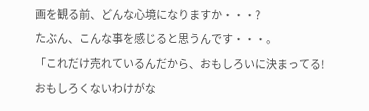画を観る前、どんな心境になりますか・・・?
たぶん、こんな事を感じると思うんです・・・。
「これだけ売れているんだから、おもしろいに決まってる!
おもしろくないわけがな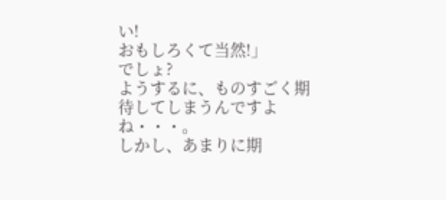い!
おもしろくて当然!」
でしょ?
ようするに、ものすごく期待してしまうんですよね・・・。
しかし、あまりに期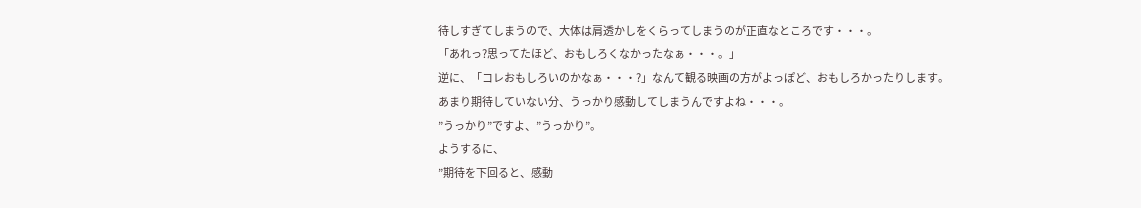待しすぎてしまうので、大体は肩透かしをくらってしまうのが正直なところです・・・。
「あれっ?思ってたほど、おもしろくなかったなぁ・・・。」
逆に、「コレおもしろいのかなぁ・・・?」なんて観る映画の方がよっぽど、おもしろかったりします。
あまり期待していない分、うっかり感動してしまうんですよね・・・。
”うっかり”ですよ、”うっかり”。
ようするに、
”期待を下回ると、感動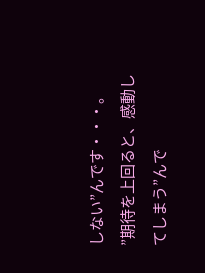しない”んです・・・。
”期待を上回ると、感動してしまう”んで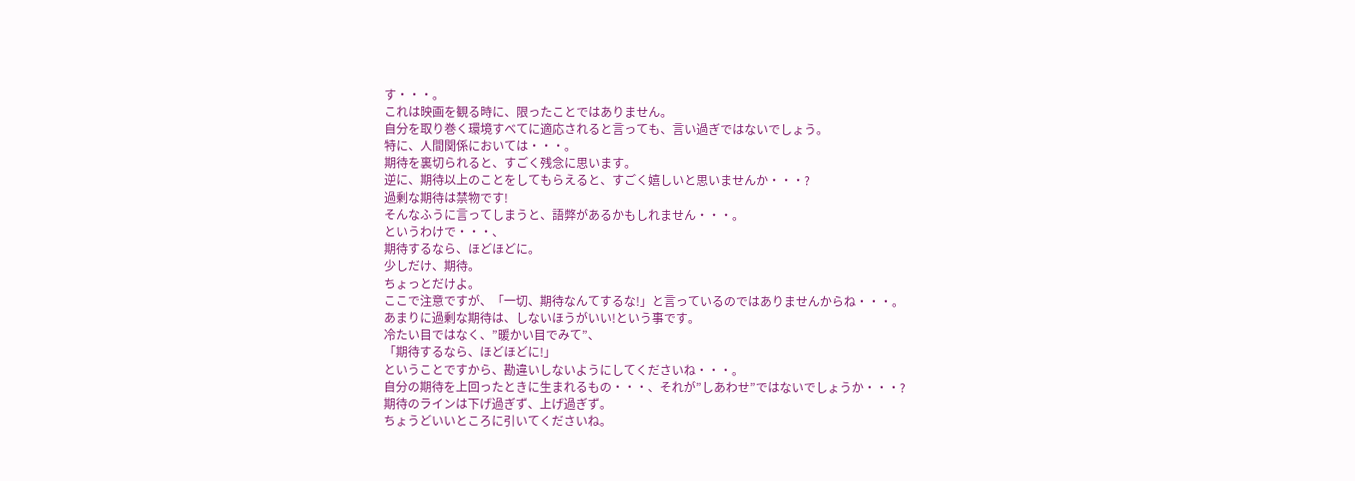す・・・。
これは映画を観る時に、限ったことではありません。
自分を取り巻く環境すべてに適応されると言っても、言い過ぎではないでしょう。
特に、人間関係においては・・・。
期待を裏切られると、すごく残念に思います。
逆に、期待以上のことをしてもらえると、すごく嬉しいと思いませんか・・・?
過剰な期待は禁物です!
そんなふうに言ってしまうと、語弊があるかもしれません・・・。
というわけで・・・、
期待するなら、ほどほどに。
少しだけ、期待。
ちょっとだけよ。
ここで注意ですが、「一切、期待なんてするな!」と言っているのではありませんからね・・・。
あまりに過剰な期待は、しないほうがいい!という事です。
冷たい目ではなく、”暖かい目でみて”、
「期待するなら、ほどほどに!」
ということですから、勘違いしないようにしてくださいね・・・。
自分の期待を上回ったときに生まれるもの・・・、それが”しあわせ”ではないでしょうか・・・?
期待のラインは下げ過ぎず、上げ過ぎず。
ちょうどいいところに引いてくださいね。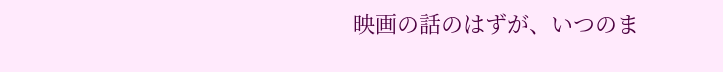映画の話のはずが、いつのま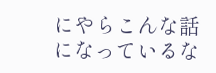にやらこんな話になっているな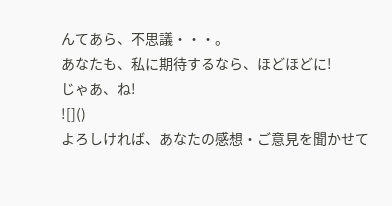んてあら、不思議・・・。
あなたも、私に期待するなら、ほどほどに!
じゃあ、ね!
![]()
よろしければ、あなたの感想・ご意見を聞かせて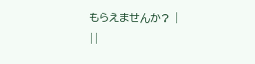もらえませんか? |
||